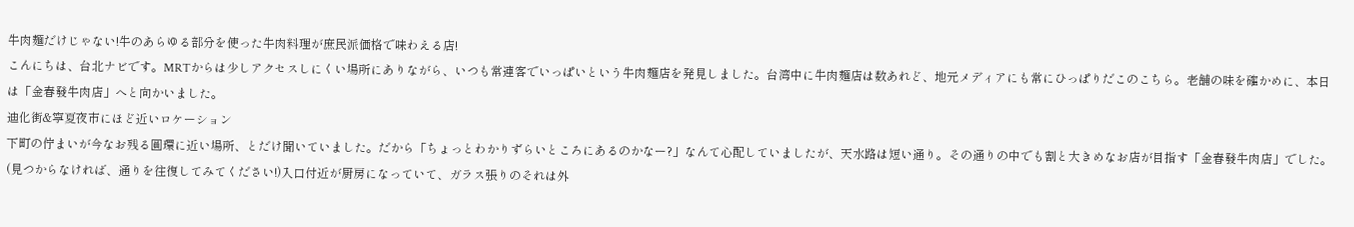牛肉麺だけじゃない!牛のあらゆる部分を使った牛肉料理が庶民派価格で味わえる店!
こんにちは、台北ナビです。MRTからは少しアクセスしにくい場所にありながら、いつも常連客でいっぱいという牛肉麺店を発見しました。台湾中に牛肉麺店は数あれど、地元メディアにも常にひっぱりだこのこちら。老舗の味を確かめに、本日は「金春發牛肉店」へと向かいました。
迪化街&寧夏夜市にほど近いロケーション
下町の佇まいが今なお残る圓環に近い場所、とだけ聞いていました。だから「ちょっとわかりずらいところにあるのかなー?」なんて心配していましたが、天水路は短い通り。その通りの中でも割と大きめなお店が目指す「金春發牛肉店」でした。(見つからなければ、通りを往復してみてください!)入口付近が厨房になっていて、ガラス張りのそれは外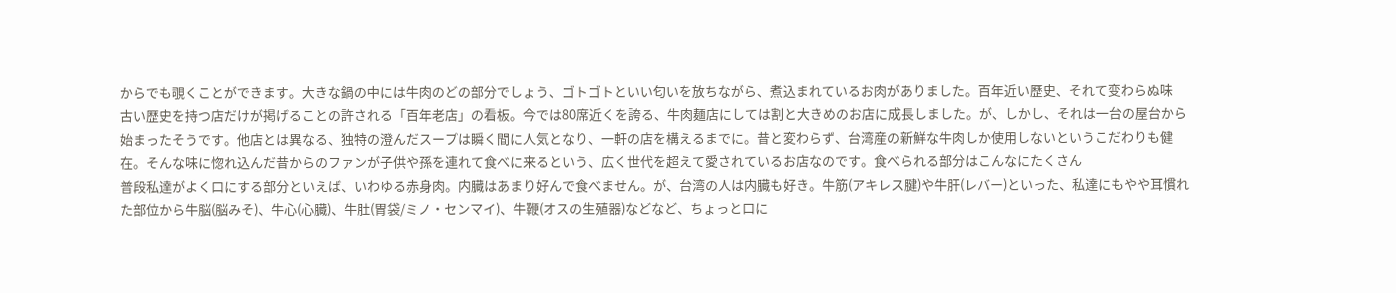からでも覗くことができます。大きな鍋の中には牛肉のどの部分でしょう、ゴトゴトといい匂いを放ちながら、煮込まれているお肉がありました。百年近い歷史、それて变わらぬ味
古い歴史を持つ店だけが掲げることの許される「百年老店」の看板。今では80席近くを誇る、牛肉麺店にしては割と大きめのお店に成長しました。が、しかし、それは一台の屋台から始まったそうです。他店とは異なる、独特の澄んだスープは瞬く間に人気となり、一軒の店を構えるまでに。昔と変わらず、台湾産の新鮮な牛肉しか使用しないというこだわりも健在。そんな味に惚れ込んだ昔からのファンが子供や孫を連れて食べに来るという、広く世代を超えて愛されているお店なのです。食べられる部分はこんなにたくさん
普段私達がよく口にする部分といえば、いわゆる赤身肉。内臓はあまり好んで食べません。が、台湾の人は内臓も好き。牛筋(アキレス腱)や牛肝(レバー)といった、私達にもやや耳慣れた部位から牛脳(脳みそ)、牛心(心臓)、牛肚(胃袋/ミノ・センマイ)、牛鞭(オスの生殖器)などなど、ちょっと口に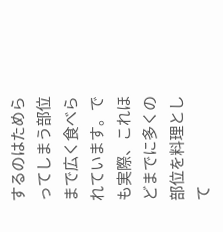するのはためらってしまう部位まで広く食べられています。でも実際、これほどまでに多くの部位を料理として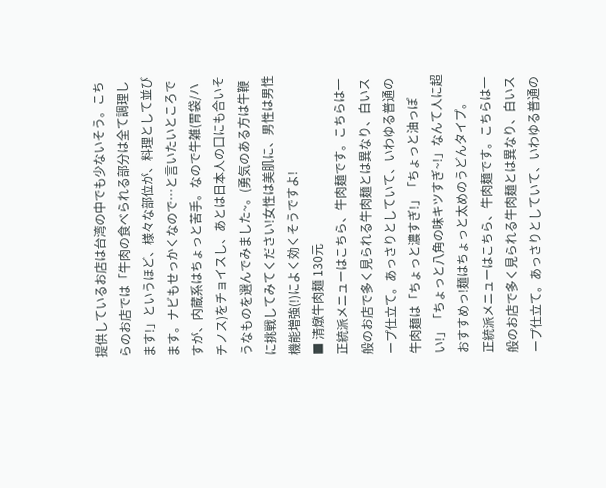提供しているお店は台湾の中でも少ないそう。こちらのお店では「牛肉の食べられる部分は全て調理します!」というほど、様々な部位が、料理として並びます。ナビもせっかくなので…と言いたいところですが、内蔵系はちょっと苦手。なので牛雑(胃袋/ハチノス)をチョイスし、あとは日本人の口にも合いそうなものを選んでみました~。(勇気のある方は牛鞭に挑戦してみてください!女性は美肌に、男性は男性機能増強(!)によく効くそうですよ!
■ 清燉牛肉麺 130元
正統派メニューはこちら、牛肉麺です。こちらは一般のお店で多く見られる牛肉麺とは異なり、白いスープ仕立て。あっさりとしていて、いわゆる普通の牛肉麺は「ちょっと濃すぎ!」「ちょっと油っぽい!」「ちょっと八角の味キツすぎ~!」なんて人に超おすすめっ!麺はちょっと太めのうどんタイプ。
正統派メニューはこちら、牛肉麺です。こちらは一般のお店で多く見られる牛肉麺とは異なり、白いスープ仕立て。あっさりとしていて、いわゆる普通の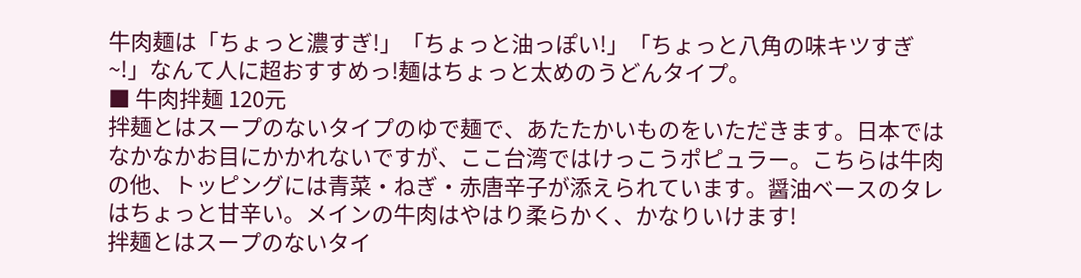牛肉麺は「ちょっと濃すぎ!」「ちょっと油っぽい!」「ちょっと八角の味キツすぎ~!」なんて人に超おすすめっ!麺はちょっと太めのうどんタイプ。
■ 牛肉拌麺 120元
拌麺とはスープのないタイプのゆで麺で、あたたかいものをいただきます。日本ではなかなかお目にかかれないですが、ここ台湾ではけっこうポピュラー。こちらは牛肉の他、トッピングには青菜・ねぎ・赤唐辛子が添えられています。醤油ベースのタレはちょっと甘辛い。メインの牛肉はやはり柔らかく、かなりいけます!
拌麺とはスープのないタイ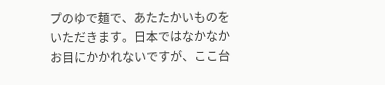プのゆで麺で、あたたかいものをいただきます。日本ではなかなかお目にかかれないですが、ここ台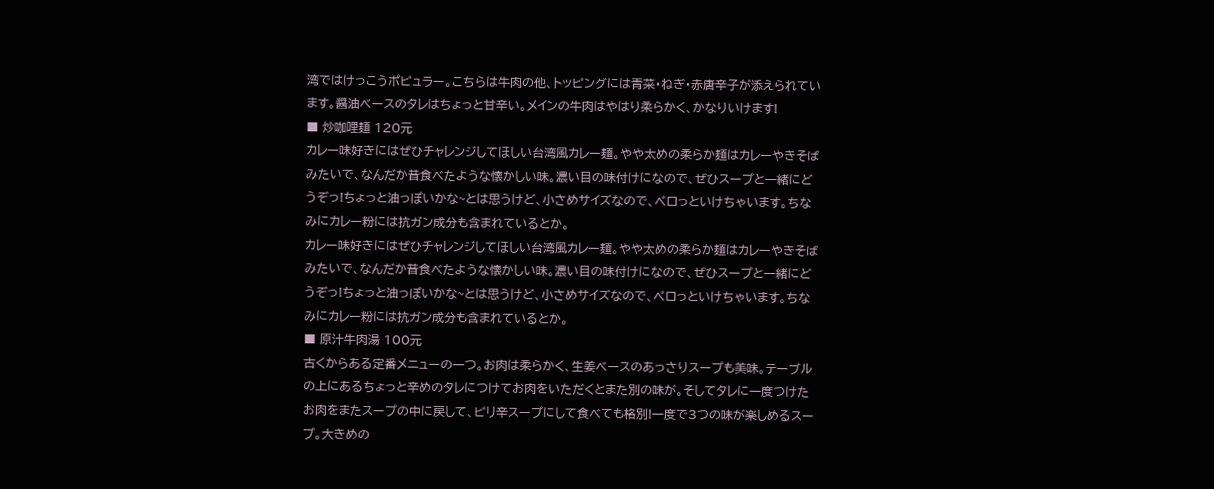湾ではけっこうポピュラー。こちらは牛肉の他、トッピングには青菜・ねぎ・赤唐辛子が添えられています。醤油ベースのタレはちょっと甘辛い。メインの牛肉はやはり柔らかく、かなりいけます!
■ 炒咖哩麺 120元
カレー味好きにはぜひチャレンジしてほしい台湾風カレー麺。やや太めの柔らか麺はカレーやきそばみたいで、なんだか昔食べたような懐かしい味。濃い目の味付けになので、ぜひスープと一緒にどうぞっ!ちょっと油っぽいかな~とは思うけど、小さめサイズなので、ペロっといけちゃいます。ちなみにカレー粉には抗ガン成分も含まれているとか。
カレー味好きにはぜひチャレンジしてほしい台湾風カレー麺。やや太めの柔らか麺はカレーやきそばみたいで、なんだか昔食べたような懐かしい味。濃い目の味付けになので、ぜひスープと一緒にどうぞっ!ちょっと油っぽいかな~とは思うけど、小さめサイズなので、ペロっといけちゃいます。ちなみにカレー粉には抗ガン成分も含まれているとか。
■ 原汁牛肉湯 100元
古くからある定番メニューの一つ。お肉は柔らかく、生姜ベースのあっさりスープも美味。テーブルの上にあるちょっと辛めのタレにつけてお肉をいただくとまた別の味が。そしてタレに一度つけたお肉をまたスープの中に戻して、ピリ辛スープにして食べても格別!一度で3つの味が楽しめるスープ。大きめの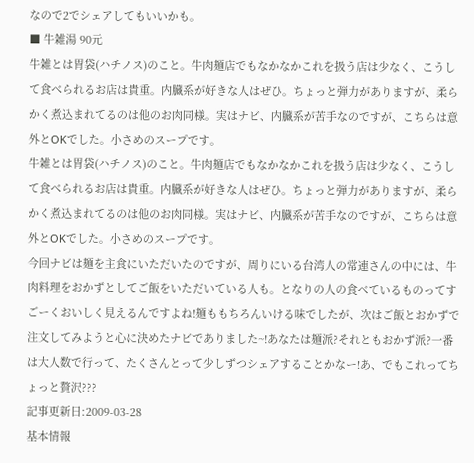なので2でシェアしてもいいかも。
■ 牛雑湯 90元
牛雑とは胃袋(ハチノス)のこと。牛肉麺店でもなかなかこれを扱う店は少なく、こうして食べられるお店は貴重。内臓系が好きな人はぜひ。ちょっと弾力がありますが、柔らかく煮込まれてるのは他のお肉同様。実はナビ、内臓系が苦手なのですが、こちらは意外とOKでした。小さめのスープです。
牛雑とは胃袋(ハチノス)のこと。牛肉麺店でもなかなかこれを扱う店は少なく、こうして食べられるお店は貴重。内臓系が好きな人はぜひ。ちょっと弾力がありますが、柔らかく煮込まれてるのは他のお肉同様。実はナビ、内臓系が苦手なのですが、こちらは意外とOKでした。小さめのスープです。
今回ナビは麺を主食にいただいたのですが、周りにいる台湾人の常連さんの中には、牛肉料理をおかずとしてご飯をいただいている人も。となりの人の食べているものってすごーくおいしく見えるんですよね!麺ももちろんいける味でしたが、次はご飯とおかずで注文してみようと心に決めたナビでありました~!あなたは麺派?それともおかず派?一番は大人数で行って、たくさんとって少しずつシェアすることかなー!あ、でもこれってちょっと贅沢???
記事更新日:2009-03-28
基本情報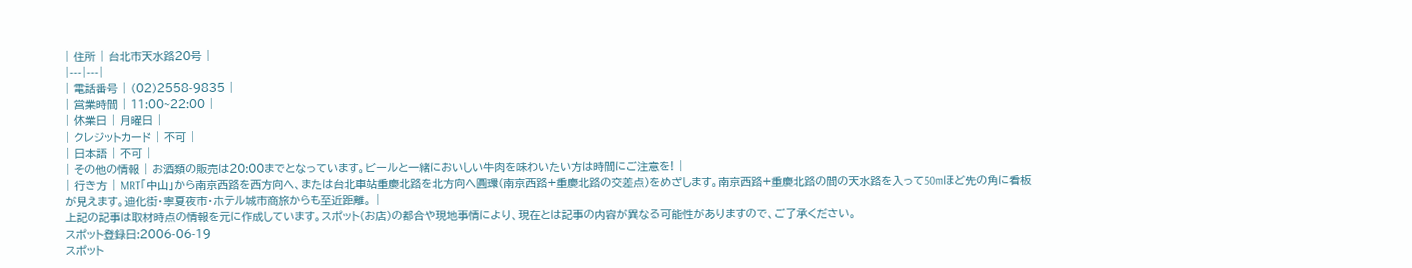| 住所 | 台北市天水路20号 |
|---|---|
| 電話番号 | (02)2558-9835 |
| 営業時間 | 11:00~22:00 |
| 休業日 | 月曜日 |
| クレジットカード | 不可 |
| 日本語 | 不可 |
| その他の情報 | お酒類の販売は20:00までとなっています。ビールと一緒においしい牛肉を味わいたい方は時間にご注意を! |
| 行き方 | MRT「中山」から南京西路を西方向へ、または台北車站重慶北路を北方向へ圓環(南京西路+重慶北路の交差点)をめざします。南京西路+重慶北路の間の天水路を入って50mほど先の角に看板が見えます。迪化街・寧夏夜市・ホテル城市商旅からも至近距離。 |
上記の記事は取材時点の情報を元に作成しています。スポット(お店)の都合や現地事情により、現在とは記事の内容が異なる可能性がありますので、ご了承ください。
スポット登録日:2006-06-19
スポット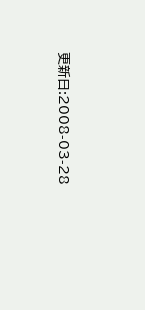更新日:2008-03-28